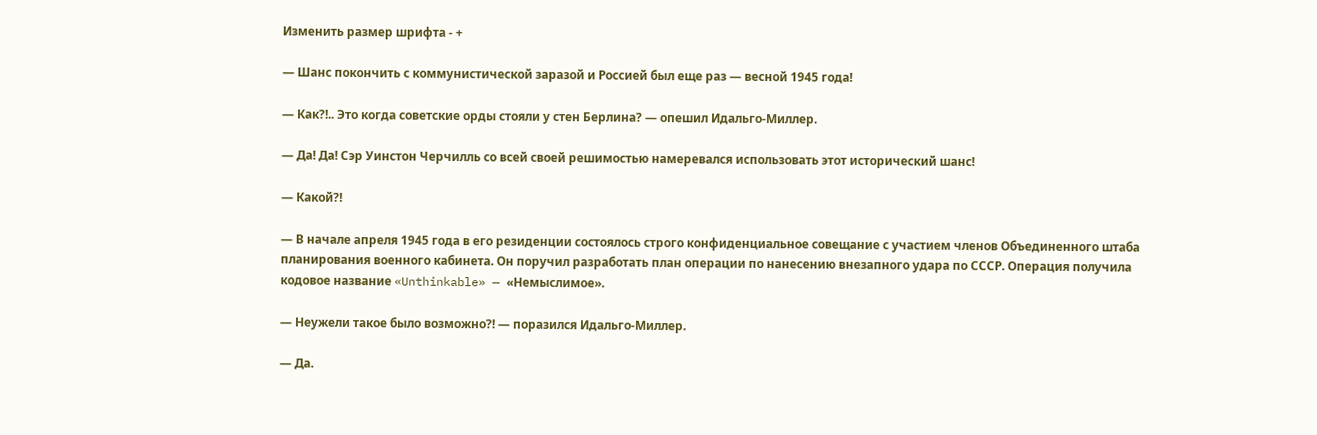Изменить размер шрифта - +

— Шанс покончить с коммунистической заразой и Россией был еще раз — весной 1945 года!

— Как?!.. Это когда советские орды стояли у стен Берлина? — опешил Идальго-Миллер.

— Да! Да! Сэр Уинстон Черчилль со всей своей решимостью намеревался использовать этот исторический шанс!

— Какой?!

— В начале апреля 1945 года в его резиденции состоялось строго конфиденциальное совещание с участием членов Объединенного штаба планирования военного кабинета. Он поручил разработать план операции по нанесению внезапного удара по СССР. Операция получила кодовое название «Unthinkable» — «Немыслимое».

— Неужели такое было возможно?! — поразился Идальго-Миллер.

— Да.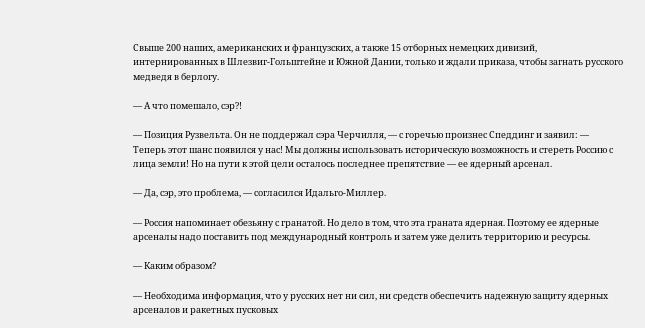Свыше 200 наших, американских и французских, а также 15 отборных немецких дивизий, интернированных в Шлезвиг-Гольштейне и Южной Дании, только и ждали приказа, чтобы загнать русского медведя в берлогу.

— А что помешало, сэр?!

— Позиция Рузвельта. Он не поддержал сэра Черчилля, — с горечью произнес Спеддинг и заявил: — Теперь этот шанс появился у нас! Мы должны использовать историческую возможность и стереть Россию с лица земли! Но на пути к этой цели осталось последнее препятствие — ее ядерный арсенал.

— Да, сэр, это проблема, — согласился Идальго-Миллер.

— Россия напоминает обезьяну с гранатой. Но дело в том, что эта граната ядерная. Поэтому ее ядерные арсеналы надо поставить под международный контроль и затем уже делить территорию и ресурсы.

— Каким образом?

— Необходима информация, что у русских нет ни сил, ни средств обеспечить надежную защиту ядерных арсеналов и ракетных пусковых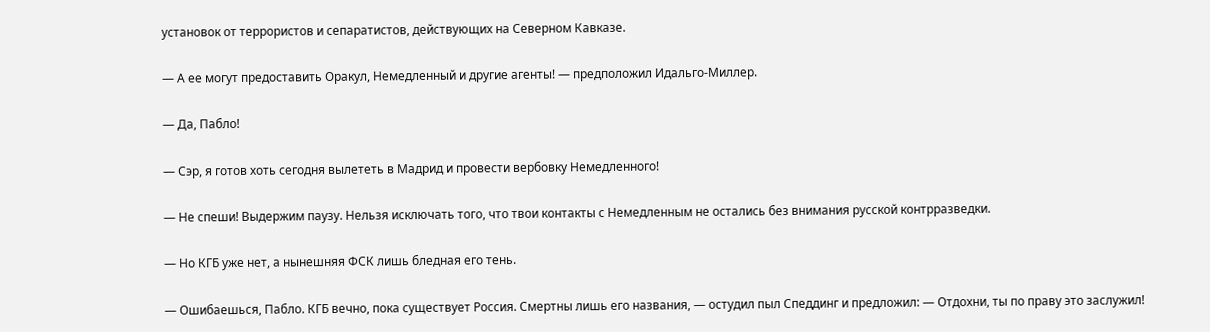установок от террористов и сепаратистов, действующих на Северном Кавказе.

— А ее могут предоставить Оракул, Немедленный и другие агенты! — предположил Идальго-Миллер.

— Да, Пабло!

— Сэр, я готов хоть сегодня вылететь в Мадрид и провести вербовку Немедленного!

— Не спеши! Выдержим паузу. Нельзя исключать того, что твои контакты с Немедленным не остались без внимания русской контрразведки.

— Но КГБ уже нет, а нынешняя ФСК лишь бледная его тень.

— Ошибаешься, Пабло. КГБ вечно, пока существует Россия. Смертны лишь его названия, — остудил пыл Спеддинг и предложил: — Отдохни, ты по праву это заслужил!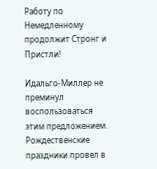Работу по Немедленному продолжит Стронг и Пристли!

Идальго-Миллер не преминул воспользоваться этим предложением. Рождественские праздники провел в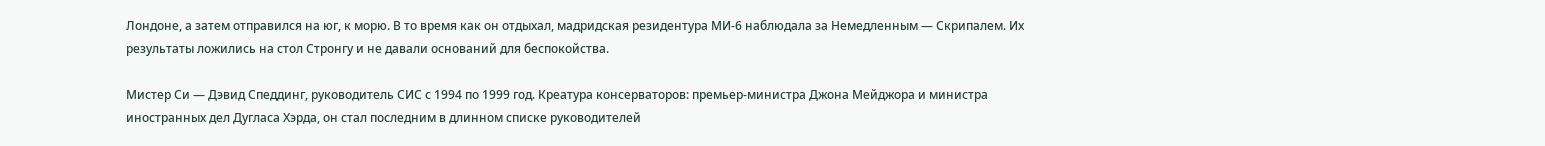Лондоне, а затем отправился на юг, к морю. В то время как он отдыхал, мадридская резидентура МИ-6 наблюдала за Немедленным — Скрипалем. Их результаты ложились на стол Стронгу и не давали оснований для беспокойства.

Мистер Си — Дэвид Спеддинг, руководитель СИС с 1994 по 1999 год. Креатура консерваторов: премьер-министра Джона Мейджора и министра иностранных дел Дугласа Хэрда, он стал последним в длинном списке руководителей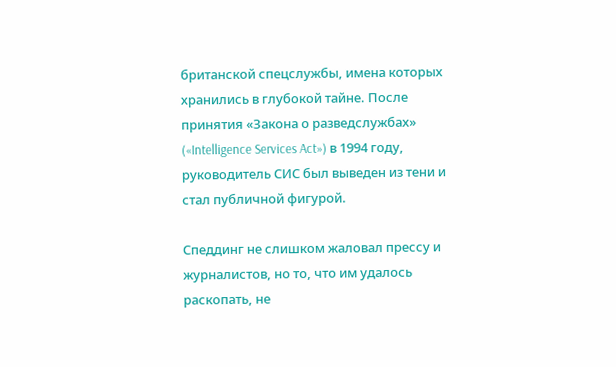британской спецслужбы, имена которых хранились в глубокой тайне. После принятия «Закона о разведслужбах» («Intelligence Services Act») в 1994 году, руководитель СИС был выведен из тени и стал публичной фигурой.

Спеддинг не слишком жаловал прессу и журналистов, но то, что им удалось раскопать, не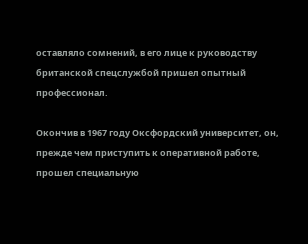оставляло сомнений, в его лице к руководству британской спецслужбой пришел опытный профессионал.

Окончив в 1967 году Оксфордский университет, он, прежде чем приступить к оперативной работе, прошел специальную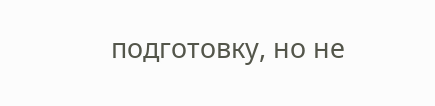подготовку, но не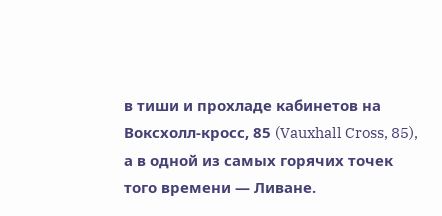в тиши и прохладе кабинетов на Воксхолл-кросс, 85 (Vauxhall Cross, 85), а в одной из самых горячих точек того времени — Ливане.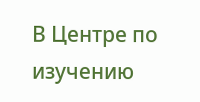В Центре по изучению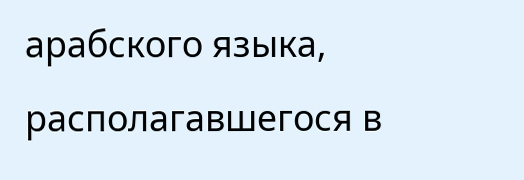арабского языка, располагавшегося в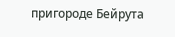пригороде Бейрута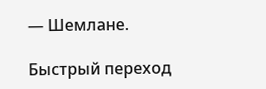— Шемлане.

Быстрый переход